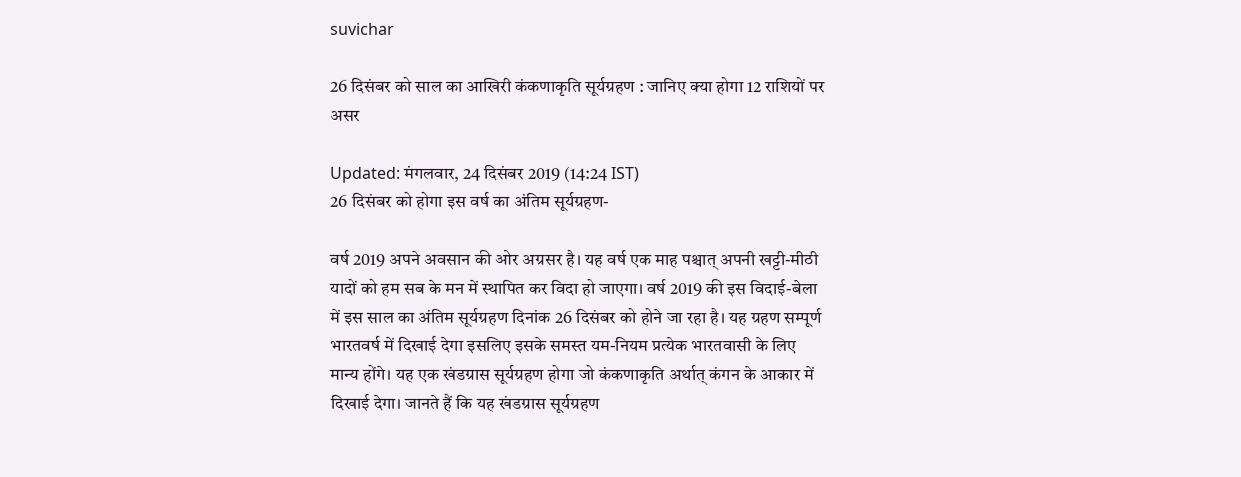suvichar

26 दिसंबर को साल का आखिरी कंकणाकृति सूर्यग्रहण : जानिए क्या होगा 12 राशियों पर असर

Updated: मंगलवार, 24 दिसंबर 2019 (14:24 IST)
26 दिसंबर को होगा इस वर्ष का अंतिम सूर्यग्रहण-

वर्ष 2019 अपने अवसान की ओर अग्रसर है। यह वर्ष एक माह पश्चात् अपनी खट्टी-मीठी यादों को हम सब के मन में स्थापित कर विदा हो जाएगा। वर्ष 2019 की इस विदाई-बेला में इस साल का अंतिम सूर्यग्रहण दिनांक 26 दिसंबर को होने जा रहा है। यह ग्रहण सम्पूर्ण भारतवर्ष में दिखाई देगा इसलिए इसके समस्त यम-नियम प्रत्येक भारतवासी के लिए मान्य होंगे। यह एक खंडग्रास सूर्यग्रहण होगा जो कंकणाकृति अर्थात् कंगन के आकार में दिखाई देगा। जानते हैं कि यह खंडग्रास सूर्यग्रहण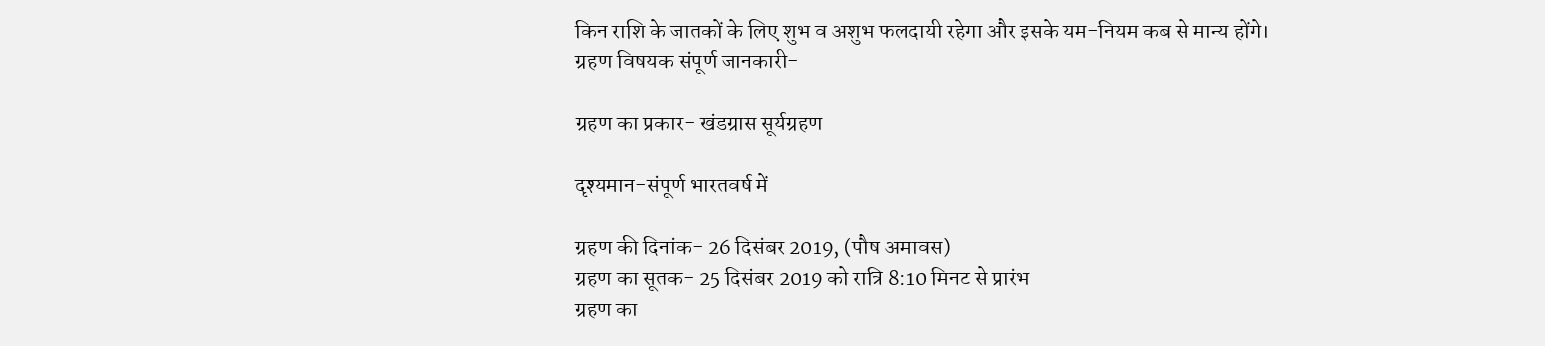किन राशि के जातकों के लिए शुभ व अशुभ फलदायी रहेगा और इसके यम-नियम कब से मान्य होंगे।
ग्रहण विषयक संपूर्ण जानकारी-

ग्रहण का प्रकार- खंडग्रास सूर्यग्रहण

दृश्यमान-संपूर्ण भारतवर्ष में

ग्रहण की दिनांक- 26 दिसंबर 2019, (पौष अमावस)
ग्रहण का सूतक- 25 दिसंबर 2019 को रात्रि 8:10 मिनट से प्रारंभ
ग्रहण का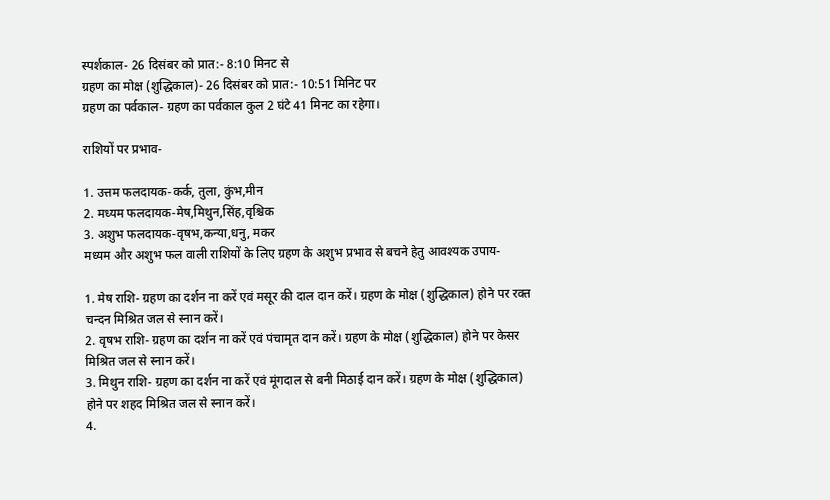स्पर्शकाल- 26 दिसंबर को प्रात:- 8:10 मिनट से
ग्रहण का मोक्ष (शुद्धिकाल)- 26 दिसंबर को प्रात:- 10:51 मिनिट पर
ग्रहण का पर्वकाल- ग्रहण का पर्वकाल कुल 2 घंटे 41 मिनट का रहेगा।

राशियों पर प्रभाव-

1. उत्तम फलदायक-कर्क, तुला, कुंभ,मीन
2. मध्यम फलदायक-मेष,मिथुन,सिंह,वृश्चिक
3. अशुभ फलदायक-वृषभ,कन्या,धनु, मकर
मध्यम और अशुभ फल वाली राशियों के लिए ग्रहण के अशुभ प्रभाव से बचने हेतु आवश्यक उपाय-

1. मेष राशि- ग्रहण का दर्शन ना करें एवं मसूर की दाल दान करें। ग्रहण के मोक्ष (शुद्धिकाल) होने पर रक्त चन्दन मिश्रित जल से स्नान करें।
2. वृषभ राशि- ग्रहण का दर्शन ना करें एवं पंचामृत दान करें। ग्रहण के मोक्ष (शुद्धिकाल) होने पर केसर मिश्रित जल से स्नान करें।
3. मिथुन राशि- ग्रहण का दर्शन ना करें एवं मूंगदाल से बनी मिठाई दान करें। ग्रहण के मोक्ष (शुद्धिकाल) होने पर शहद मिश्रित जल से स्नान करें।
4.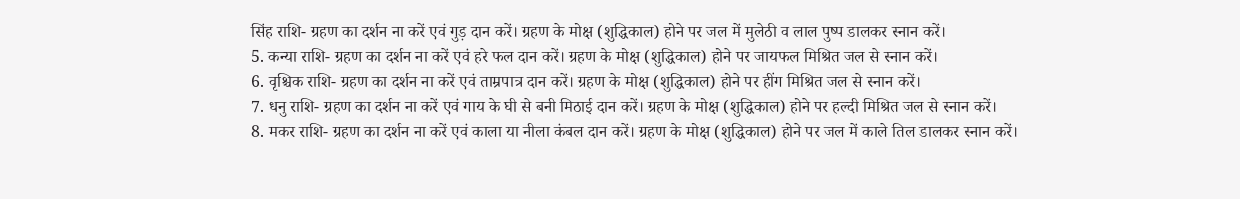सिंह राशि- ग्रहण का दर्शन ना करें एवं गुड़ दान करें। ग्रहण के मोक्ष (शुद्धिकाल) होने पर जल में मुलेठी व लाल पुष्प डालकर स्नान करें।
5. कन्या राशि- ग्रहण का दर्शन ना करें एवं हरे फल दान करें। ग्रहण के मोक्ष (शुद्धिकाल) होने पर जायफल मिश्रित जल से स्नान करें।
6. वृश्चिक राशि- ग्रहण का दर्शन ना करें एवं ताम्रपात्र दान करें। ग्रहण के मोक्ष (शुद्धिकाल) होने पर हींग मिश्रित जल से स्नान करें।
7. धनु राशि- ग्रहण का दर्शन ना करें एवं गाय के घी से बनी मिठाई दान करें। ग्रहण के मोक्ष (शुद्धिकाल) होने पर हल्दी मिश्रित जल से स्नान करें।
8. मकर राशि- ग्रहण का दर्शन ना करें एवं काला या नीला कंबल दान करें। ग्रहण के मोक्ष (शुद्धिकाल) होने पर जल में काले तिल डालकर स्नान करें।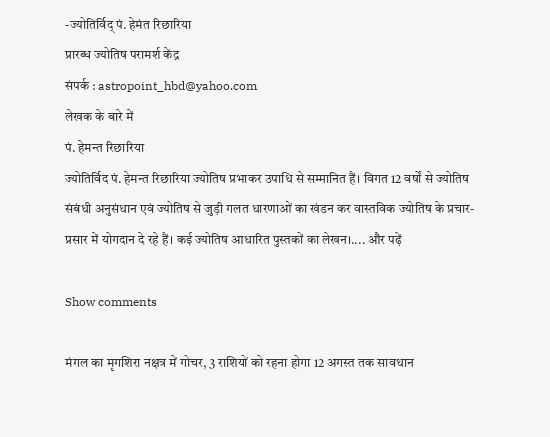-ज्योतिर्विद् पं. हेमंत रिछारिया
प्रारब्ध ज्योतिष परामर्श केंद्र
संपर्क : astropoint_hbd@yahoo.com
लेखक के बारे में
पं. हेमन्त रिछारिया
ज्योतिर्विद पं. हेमन्त रिछारिया ज्योतिष प्रभाकर उपाधि से सम्मानित हैं। विगत 12 वर्षों से ज्योतिष संबंधी अनुसंधान एवं ज्योतिष से जुड़ी गलत धारणाओं का खंडन कर वास्तविक ज्योतिष के प्रचार-प्रसार में योगदान दे रहे हैं। कई ज्योतिष आधारित पुस्तकों का लेखन।.... और पढ़ें

Show comments

मंगल का मृगशिरा नक्षत्र में गोचर, 3 राशियों को रहना होगा 12 अगस्त तक सावधान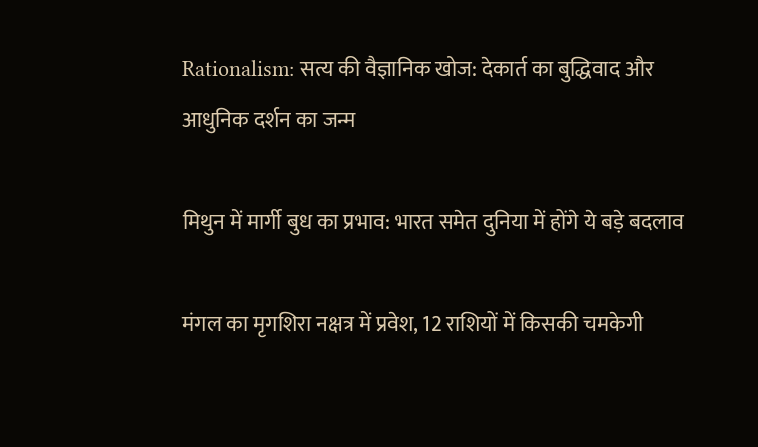Rationalism: सत्य की वैज्ञानिक खोज: देकार्त का बुद्धिवाद और आधुनिक दर्शन का जन्म

मिथुन में मार्गी बुध का प्रभाव: भारत समेत दुनिया में होंगे ये बड़े बदलाव

मंगल का मृगशिरा नक्षत्र में प्रवेश, 12 राशियों में किसकी चमकेगी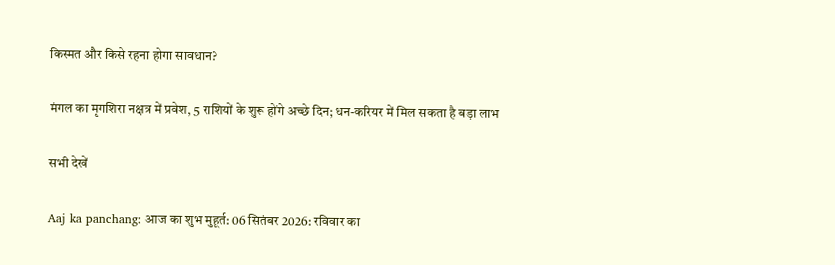किस्मत और किसे रहना होगा सावधान?

मंगल का मृगशिरा नक्षत्र में प्रवेश, 5 राशियों के शुरू होंगे अच्छे दिन; धन-करियर में मिल सकता है बड़ा लाभ

सभी देखें

Aaj ka panchang: आज का शुभ मुहूर्त: 06 सितंबर 2026: रविवार का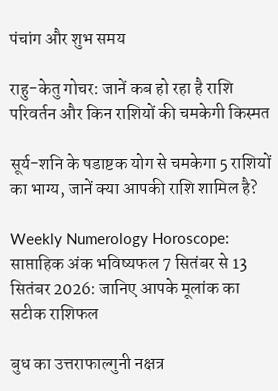पंचांग और शुभ समय

राहु-केतु गोचर: जानें कब हो रहा है राशि परिवर्तन और किन राशियों की चमकेगी किस्मत

सूर्य-शनि के षडाष्टक योग से चमकेगा 5 राशियों का भाग्य, जानें क्या आपकी राशि शामिल है?

Weekly Numerology Horoscope: साप्ताहिक अंक भविष्यफल 7 सितंबर से 13 सितंबर 2026: जानिए आपके मूलांक का सटीक राशिफल

बुध का उत्तराफाल्गुनी नक्षत्र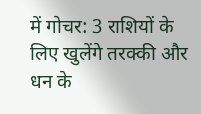में गोचर: 3 राशियों के लिए खुलेंगे तरक्की और धन के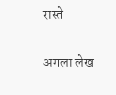रास्ते

अगला लेख